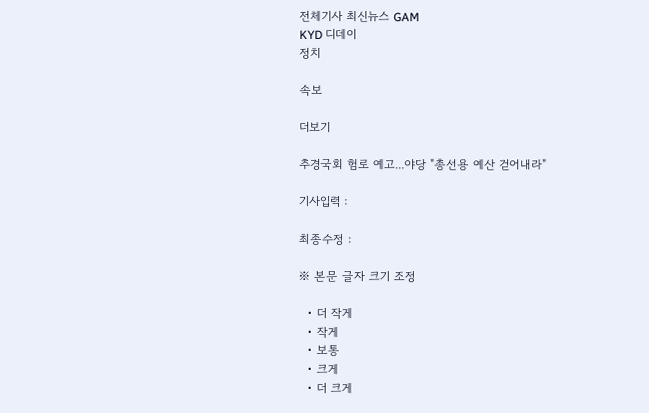전체기사 최신뉴스 GAM
KYD 디데이
정치

속보

더보기

추경국회 험로 예고...야당 "총선용 예산 걷어내라"

기사입력 :

최종수정 :

※ 본문 글자 크기 조정

  • 더 작게
  • 작게
  • 보통
  • 크게
  • 더 크게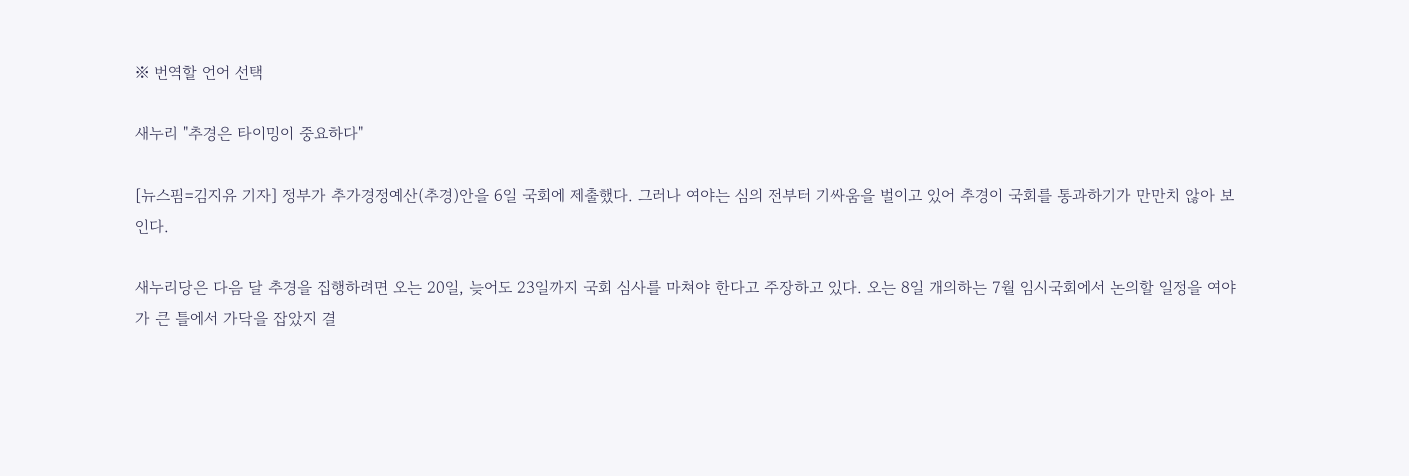※ 번역할 언어 선택

새누리 "추경은 타이밍이 중요하다"

[뉴스핌=김지유 기자] 정부가 추가경정예산(추경)안을 6일 국회에 제출했다. 그러나 여야는 심의 전부터 기싸움을 벌이고 있어 추경이 국회를 통과하기가 만만치 않아 보인다.

새누리당은 다음 달 추경을 집행하려면 오는 20일, 늦어도 23일까지 국회 심사를 마쳐야 한다고 주장하고 있다. 오는 8일 개의하는 7월 임시국회에서 논의할 일정을 여야가 큰 틀에서 가닥을 잡았지 결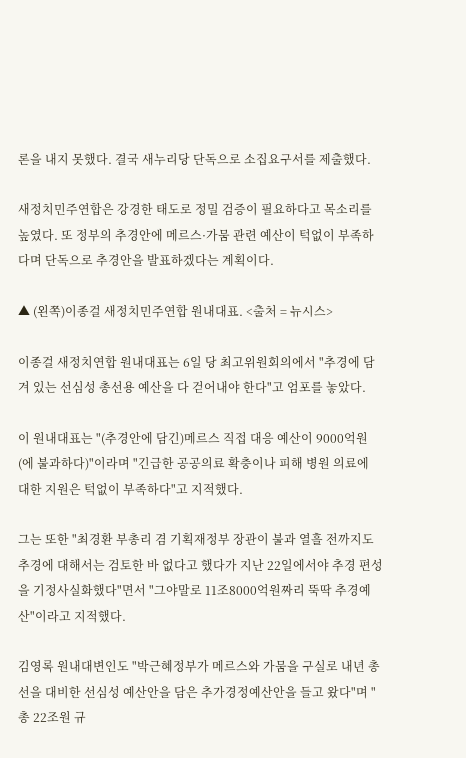론을 내지 못했다. 결국 새누리당 단독으로 소집요구서를 제출했다.

새정치민주연합은 강경한 태도로 정밀 검증이 필요하다고 목소리를 높였다. 또 정부의 추경안에 메르스·가뭄 관련 예산이 턱없이 부족하다며 단독으로 추경안을 발표하겠다는 계획이다.

▲ (왼쪽)이종걸 새정치민주연합 원내대표. <출처 = 뉴시스>

이종걸 새정치연합 원내대표는 6일 당 최고위원회의에서 "추경에 담겨 있는 선심성 총선용 예산을 다 걷어내야 한다"고 엄포를 놓았다.

이 원내대표는 "(추경안에 담긴)메르스 직접 대응 예산이 9000억원(에 불과하다)"이라며 "긴급한 공공의료 확충이나 피해 병원 의료에 대한 지원은 턱없이 부족하다"고 지적했다.

그는 또한 "최경환 부총리 겸 기획재정부 장관이 불과 열흘 전까지도 추경에 대해서는 검토한 바 없다고 했다가 지난 22일에서야 추경 편성을 기정사실화했다"면서 "그야말로 11조8000억원짜리 뚝딱 추경예산"이라고 지적했다.

김영록 원내대변인도 "박근혜정부가 메르스와 가뭄을 구실로 내년 총선을 대비한 선심성 예산안을 담은 추가경정예산안을 들고 왔다"며 "총 22조원 규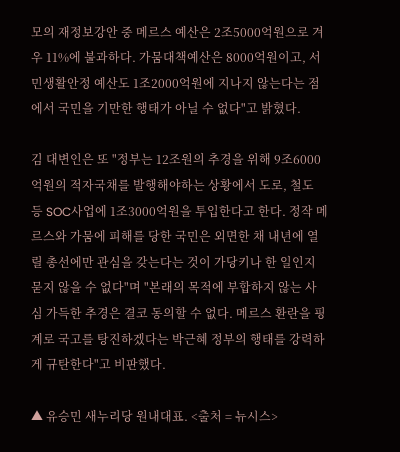모의 재정보강안 중 메르스 예산은 2조5000억원으로 겨우 11%에 불과하다. 가뭄대책예산은 8000억원이고, 서민생활안정 예산도 1조2000억원에 지나지 않는다는 점에서 국민을 기만한 행태가 아닐 수 없다"고 밝혔다.

김 대변인은 또 "정부는 12조원의 추경을 위해 9조6000억원의 적자국채를 발행해야하는 상황에서 도로, 철도 등 SOC사업에 1조3000억원을 투입한다고 한다. 정작 메르스와 가뭄에 피해를 당한 국민은 외면한 채 내년에 열릴 총선에만 관심을 갖는다는 것이 가당키나 한 일인지 묻지 않을 수 없다"며 "본래의 목적에 부합하지 않는 사심 가득한 추경은 결코 동의할 수 없다. 메르스 환란을 핑계로 국고를 탕진하겠다는 박근혜 정부의 행태를 강력하게 규탄한다"고 비판했다.

▲ 유승민 새누리당 원내대표. <출처 = 뉴시스>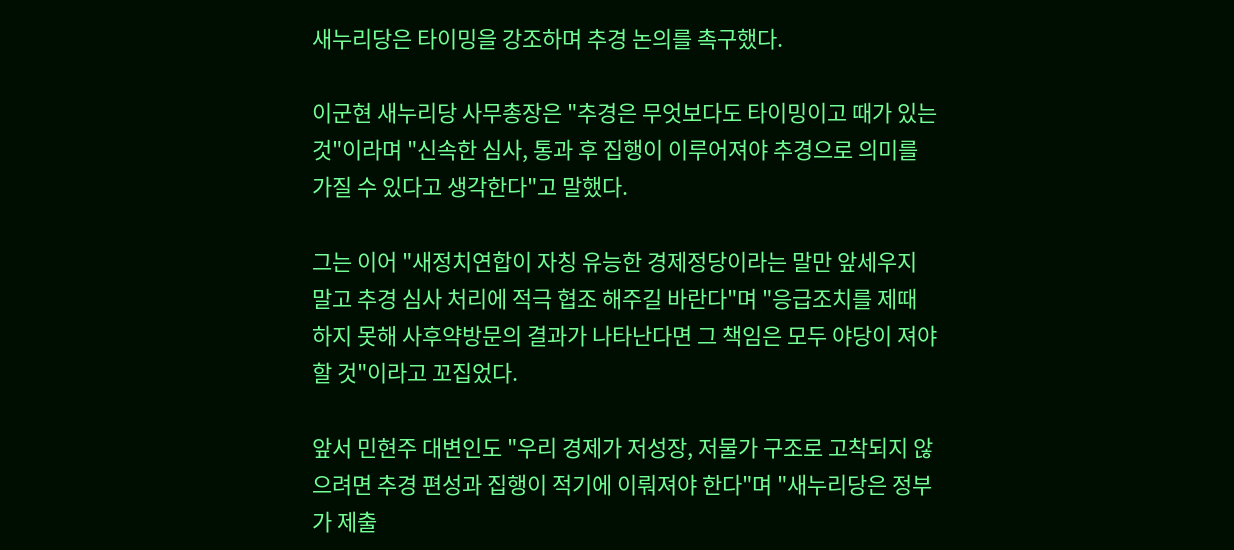새누리당은 타이밍을 강조하며 추경 논의를 촉구했다.

이군현 새누리당 사무총장은 "추경은 무엇보다도 타이밍이고 때가 있는 것"이라며 "신속한 심사, 통과 후 집행이 이루어져야 추경으로 의미를 가질 수 있다고 생각한다"고 말했다.

그는 이어 "새정치연합이 자칭 유능한 경제정당이라는 말만 앞세우지 말고 추경 심사 처리에 적극 협조 해주길 바란다"며 "응급조치를 제때 하지 못해 사후약방문의 결과가 나타난다면 그 책임은 모두 야당이 져야 할 것"이라고 꼬집었다.

앞서 민현주 대변인도 "우리 경제가 저성장, 저물가 구조로 고착되지 않으려면 추경 편성과 집행이 적기에 이뤄져야 한다"며 "새누리당은 정부가 제출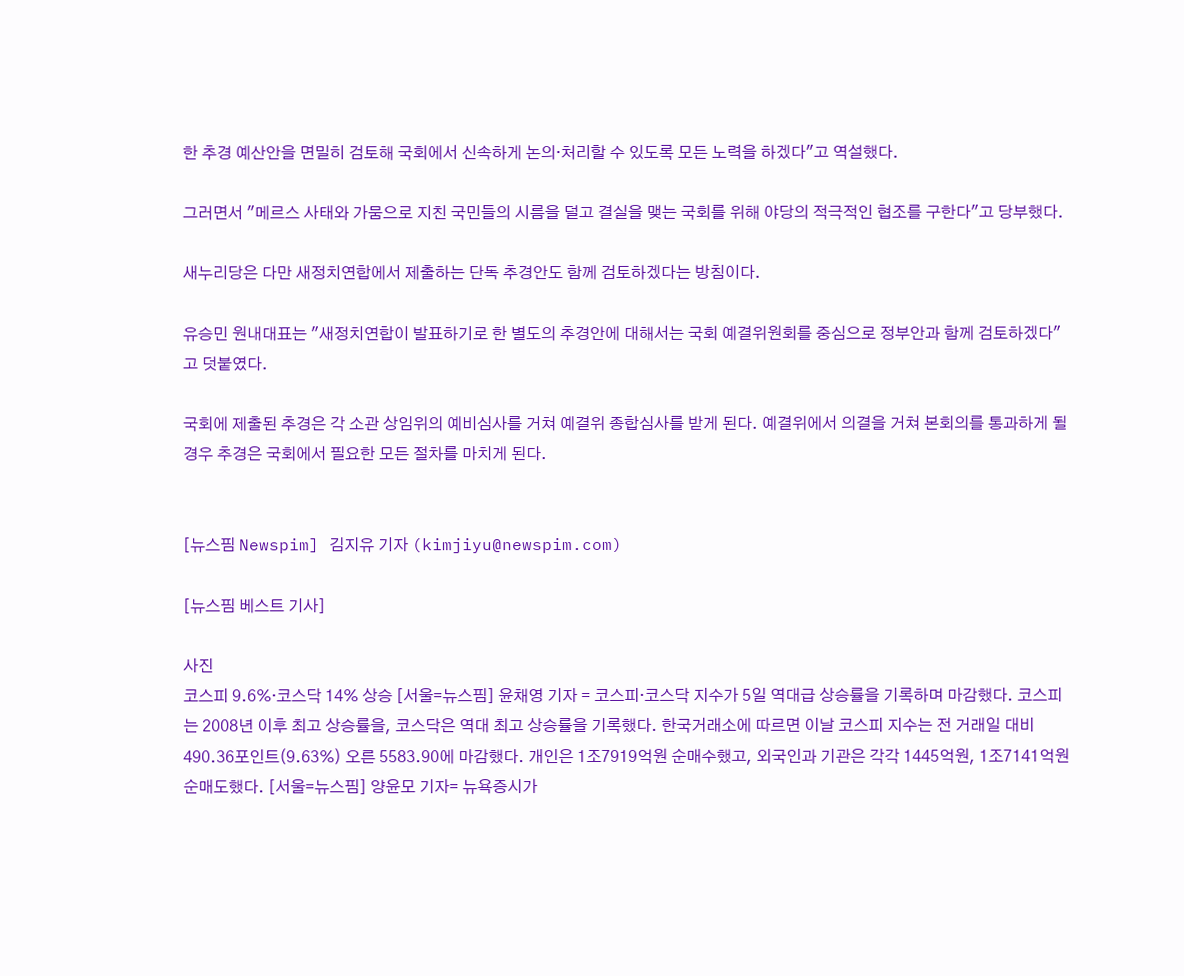한 추경 예산안을 면밀히 검토해 국회에서 신속하게 논의·처리할 수 있도록 모든 노력을 하겠다"고 역설했다.

그러면서 "메르스 사태와 가뭄으로 지친 국민들의 시름을 덜고 결실을 맺는 국회를 위해 야당의 적극적인 협조를 구한다"고 당부했다.

새누리당은 다만 새정치연합에서 제출하는 단독 추경안도 함께 검토하겠다는 방침이다.

유승민 원내대표는 "새정치연합이 발표하기로 한 별도의 추경안에 대해서는 국회 예결위원회를 중심으로 정부안과 함께 검토하겠다"고 덧붙였다.

국회에 제출된 추경은 각 소관 상임위의 예비심사를 거쳐 예결위 종합심사를 받게 된다. 예결위에서 의결을 거쳐 본회의를 통과하게 될 경우 추경은 국회에서 필요한 모든 절차를 마치게 된다.


[뉴스핌 Newspim] 김지유 기자 (kimjiyu@newspim.com)

[뉴스핌 베스트 기사]

사진
코스피 9.6%·코스닥 14% 상승 [서울=뉴스핌] 윤채영 기자 = 코스피·코스닥 지수가 5일 역대급 상승률을 기록하며 마감했다. 코스피는 2008년 이후 최고 상승률을, 코스닥은 역대 최고 상승률을 기록했다. 한국거래소에 따르면 이날 코스피 지수는 전 거래일 대비 490.36포인트(9.63%) 오른 5583.90에 마감했다. 개인은 1조7919억원 순매수했고, 외국인과 기관은 각각 1445억원, 1조7141억원 순매도했다. [서울=뉴스핌] 양윤모 기자= 뉴욕증시가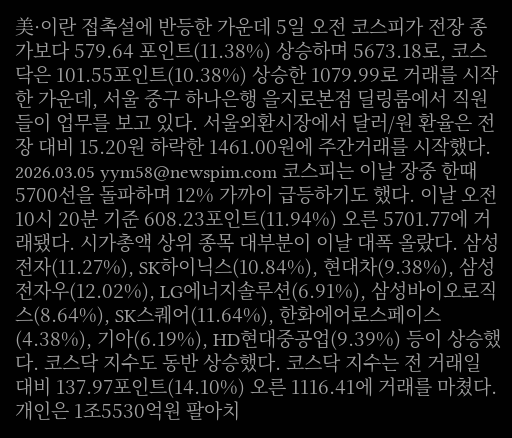美·이란 접촉설에 반등한 가운데 5일 오전 코스피가 전장 종가보다 579.64 포인트(11.38%) 상승하며 5673.18로, 코스닥은 101.55포인트(10.38%) 상승한 1079.99로 거래를 시작한 가운데, 서울 중구 하나은행 을지로본점 딜링룸에서 직원들이 업무를 보고 있다. 서울외환시장에서 달러/원 환율은 전장 대비 15.20원 하락한 1461.00원에 주간거래를 시작했다. 2026.03.05 yym58@newspim.com 코스피는 이날 장중 한때 5700선을 돌파하며 12% 가까이 급등하기도 했다. 이날 오전 10시 20분 기준 608.23포인트(11.94%) 오른 5701.77에 거래됐다. 시가총액 상위 종목 대부분이 이날 대폭 올랐다. 삼성전자(11.27%), SK하이닉스(10.84%), 현대차(9.38%), 삼성전자우(12.02%), LG에너지솔루션(6.91%), 삼성바이오로직스(8.64%), SK스퀘어(11.64%), 한화에어로스페이스(4.38%), 기아(6.19%), HD현대중공업(9.39%) 등이 상승했다. 코스닥 지수도 동반 상승했다. 코스닥 지수는 전 거래일 대비 137.97포인트(14.10%) 오른 1116.41에 거래를 마쳤다. 개인은 1조5530억원 팔아치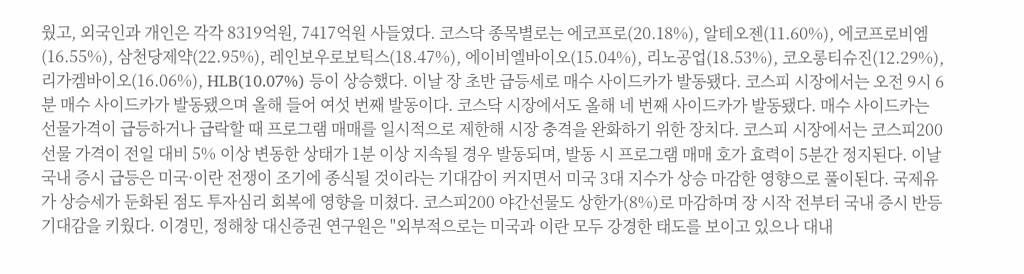웠고, 외국인과 개인은 각각 8319억원, 7417억원 사들였다. 코스닥 종목별로는 에코프로(20.18%), 알테오젠(11.60%), 에코프로비엠(16.55%), 삼천당제약(22.95%), 레인보우로보틱스(18.47%), 에이비엘바이오(15.04%), 리노공업(18.53%), 코오롱티슈진(12.29%), 리가켐바이오(16.06%), HLB(10.07%) 등이 상승했다. 이날 장 초반 급등세로 매수 사이드카가 발동됐다. 코스피 시장에서는 오전 9시 6분 매수 사이드카가 발동됐으며 올해 들어 여섯 번째 발동이다. 코스닥 시장에서도 올해 네 번째 사이드카가 발동됐다. 매수 사이드카는 선물가격이 급등하거나 급락할 때 프로그램 매매를 일시적으로 제한해 시장 충격을 완화하기 위한 장치다. 코스피 시장에서는 코스피200 선물 가격이 전일 대비 5% 이상 변동한 상태가 1분 이상 지속될 경우 발동되며, 발동 시 프로그램 매매 호가 효력이 5분간 정지된다. 이날 국내 증시 급등은 미국·이란 전쟁이 조기에 종식될 것이라는 기대감이 커지면서 미국 3대 지수가 상승 마감한 영향으로 풀이된다. 국제유가 상승세가 둔화된 점도 투자심리 회복에 영향을 미쳤다. 코스피200 야간선물도 상한가(8%)로 마감하며 장 시작 전부터 국내 증시 반등 기대감을 키웠다. 이경민, 정해창 대신증권 연구원은 "외부적으로는 미국과 이란 모두 강경한 태도를 보이고 있으나 대내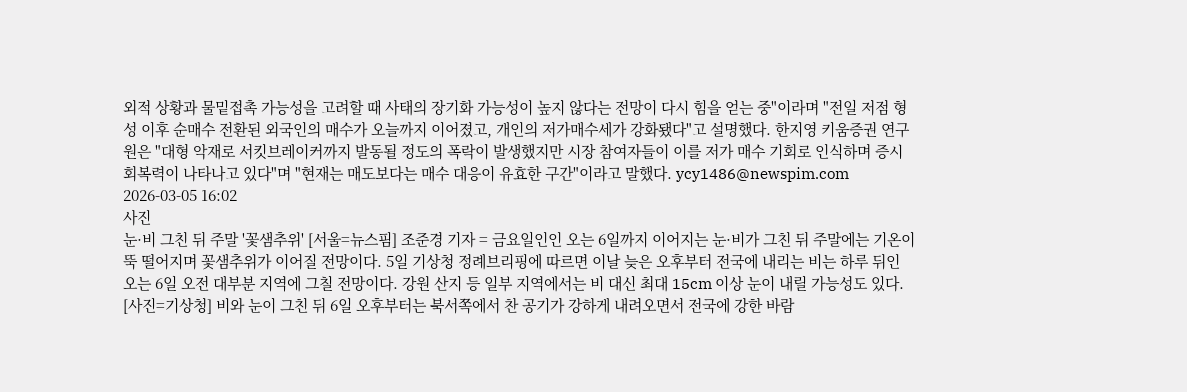외적 상황과 물밑접촉 가능성을 고려할 때 사태의 장기화 가능성이 높지 않다는 전망이 다시 힘을 얻는 중"이라며 "전일 저점 형성 이후 순매수 전환된 외국인의 매수가 오늘까지 이어졌고, 개인의 저가매수세가 강화됐다"고 설명했다. 한지영 키움증권 연구원은 "대형 악재로 서킷브레이커까지 발동될 정도의 폭락이 발생했지만 시장 참여자들이 이를 저가 매수 기회로 인식하며 증시 회복력이 나타나고 있다"며 "현재는 매도보다는 매수 대응이 유효한 구간"이라고 말했다. ycy1486@newspim.com 2026-03-05 16:02
사진
눈·비 그친 뒤 주말 '꽃샘추위' [서울=뉴스핌] 조준경 기자 = 금요일인인 오는 6일까지 이어지는 눈·비가 그친 뒤 주말에는 기온이 뚝 떨어지며 꽃샘추위가 이어질 전망이다. 5일 기상청 정례브리핑에 따르면 이날 늦은 오후부터 전국에 내리는 비는 하루 뒤인 오는 6일 오전 대부분 지역에 그칠 전망이다. 강원 산지 등 일부 지역에서는 비 대신 최대 15cm 이상 눈이 내릴 가능성도 있다. [사진=기상청] 비와 눈이 그친 뒤 6일 오후부터는 북서쪽에서 찬 공기가 강하게 내려오면서 전국에 강한 바람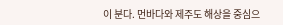이 분다. 먼바다와 제주도 해상을 중심으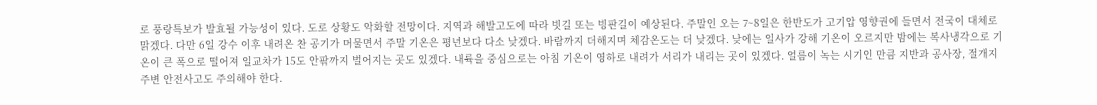로 풍랑특보가 발효될 가능성이 있다. 도로 상황도 악화할 전망이다. 지역과 해발고도에 따라 빗길 또는 빙판길이 예상된다. 주말인 오는 7~8일은 한반도가 고기압 영향권에 들면서 전국이 대체로 맑겠다. 다만 6일 강수 이후 내려온 찬 공기가 머물면서 주말 기온은 평년보다 다소 낮겠다. 바람까지 더해지며 체감온도는 더 낮겠다. 낮에는 일사가 강해 기온이 오르지만 밤에는 복사냉각으로 기온이 큰 폭으로 떨어져 일교차가 15도 안팎까지 벌어지는 곳도 있겠다. 내륙을 중심으로는 아침 기온이 영하로 내려가 서리가 내리는 곳이 있겠다. 얼름이 녹는 시기인 만큼 지반과 공사장, 절개지 주변 안전사고도 주의해야 한다.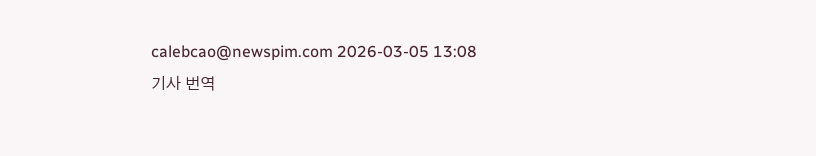calebcao@newspim.com 2026-03-05 13:08
기사 번역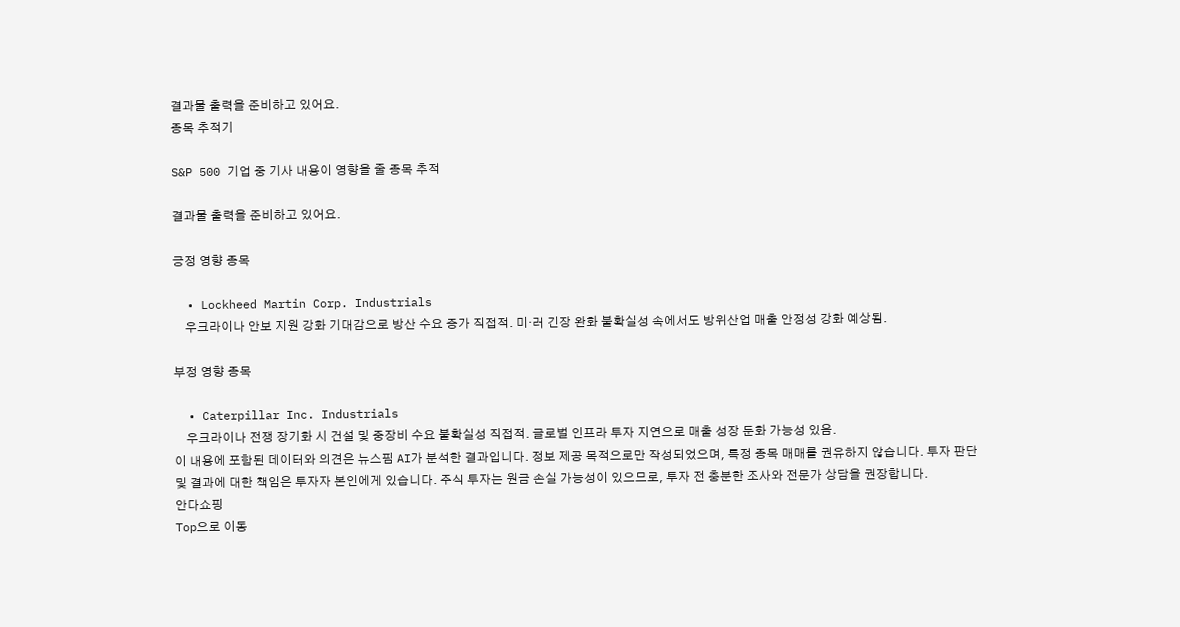결과물 출력을 준비하고 있어요.
종목 추적기

S&P 500 기업 중 기사 내용이 영향을 줄 종목 추적

결과물 출력을 준비하고 있어요.

긍정 영향 종목

  • Lockheed Martin Corp. Industrials
    우크라이나 안보 지원 강화 기대감으로 방산 수요 증가 직접적. 미·러 긴장 완화 불확실성 속에서도 방위산업 매출 안정성 강화 예상됨.

부정 영향 종목

  • Caterpillar Inc. Industrials
    우크라이나 전쟁 장기화 시 건설 및 중장비 수요 불확실성 직접적. 글로벌 인프라 투자 지연으로 매출 성장 둔화 가능성 있음.
이 내용에 포함된 데이터와 의견은 뉴스핌 AI가 분석한 결과입니다. 정보 제공 목적으로만 작성되었으며, 특정 종목 매매를 권유하지 않습니다. 투자 판단 및 결과에 대한 책임은 투자자 본인에게 있습니다. 주식 투자는 원금 손실 가능성이 있으므로, 투자 전 충분한 조사와 전문가 상담을 권장합니다.
안다쇼핑
Top으로 이동